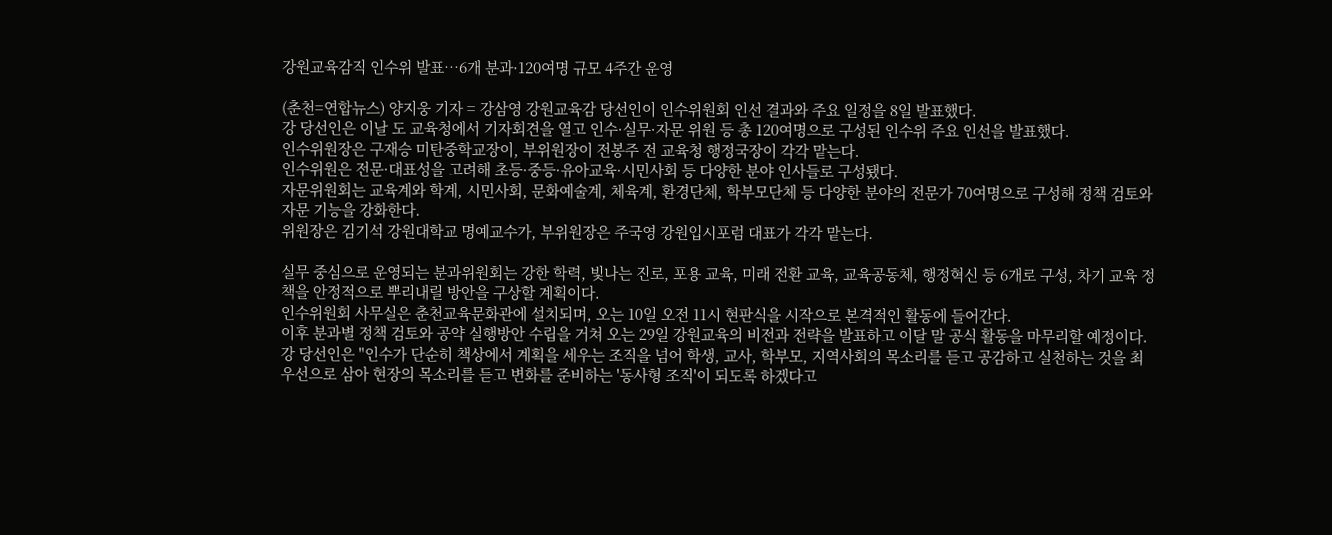강원교육감직 인수위 발표…6개 분과·120여명 규모 4주간 운영

(춘천=연합뉴스) 양지웅 기자 = 강삼영 강원교육감 당선인이 인수위원회 인선 결과와 주요 일정을 8일 발표했다.
강 당선인은 이날 도 교육청에서 기자회견을 열고 인수·실무·자문 위원 등 총 120여명으로 구성된 인수위 주요 인선을 발표했다.
인수위원장은 구재승 미탄중학교장이, 부위원장이 전봉주 전 교육청 행정국장이 각각 맡는다.
인수위원은 전문·대표성을 고려해 초등·중등·유아교육·시민사회 등 다양한 분야 인사들로 구성됐다.
자문위원회는 교육계와 학계, 시민사회, 문화예술계, 체육계, 환경단체, 학부모단체 등 다양한 분야의 전문가 70여명으로 구성해 정책 검토와 자문 기능을 강화한다.
위원장은 김기석 강원대학교 명예교수가, 부위원장은 주국영 강원입시포럼 대표가 각각 맡는다.

실무 중심으로 운영되는 분과위원회는 강한 학력, 빛나는 진로, 포용 교육, 미래 전환 교육, 교육공동체, 행정혁신 등 6개로 구성, 차기 교육 정책을 안정적으로 뿌리내릴 방안을 구상할 계획이다.
인수위원회 사무실은 춘천교육문화관에 설치되며, 오는 10일 오전 11시 현판식을 시작으로 본격적인 활동에 들어간다.
이후 분과별 정책 검토와 공약 실행방안 수립을 거쳐 오는 29일 강원교육의 비전과 전략을 발표하고 이달 말 공식 활동을 마무리할 예정이다.
강 당선인은 "인수가 단순히 책상에서 계획을 세우는 조직을 넘어 학생, 교사, 학부모, 지역사회의 목소리를 듣고 공감하고 실천하는 것을 최우선으로 삼아 현장의 목소리를 듣고 변화를 준비하는 '동사형 조직'이 되도록 하겠다고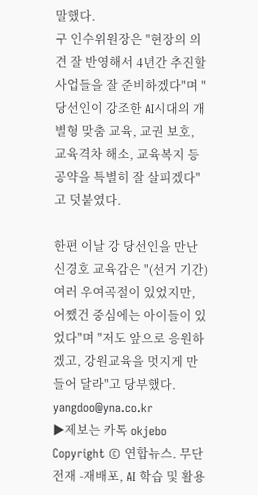말했다.
구 인수위원장은 "현장의 의견 잘 반영해서 4년간 추진할 사업들을 잘 준비하겠다"며 "당선인이 강조한 AI시대의 개별형 맞춤 교육, 교권 보호, 교육격차 해소, 교육복지 등 공약을 특별히 잘 살피겠다"고 덧붙였다.

한편 이날 강 당선인을 만난 신경호 교육감은 "(선거 기간) 여러 우여곡절이 있었지만, 어쨌건 중심에는 아이들이 있었다"며 "저도 앞으로 응원하겠고, 강원교육을 멋지게 만들어 달라"고 당부했다.
yangdoo@yna.co.kr
▶제보는 카톡 okjebo
Copyright © 연합뉴스. 무단전재 -재배포, AI 학습 및 활용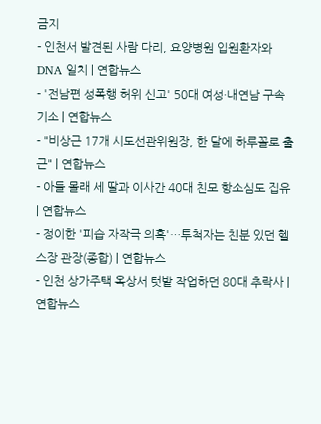금지
- 인천서 발견된 사람 다리, 요양병원 입원환자와 DNA 일치 | 연합뉴스
- '전남편 성폭행 허위 신고' 50대 여성·내연남 구속기소 | 연합뉴스
- "비상근 17개 시도선관위원장, 한 달에 하루꼴로 출근" | 연합뉴스
- 아들 몰래 세 딸과 이사간 40대 친모 항소심도 집유 | 연합뉴스
- 정이한 '피습 자작극 의혹'…투척자는 친분 있던 헬스장 관장(종합) | 연합뉴스
- 인천 상가주택 옥상서 텃밭 작업하던 80대 추락사 | 연합뉴스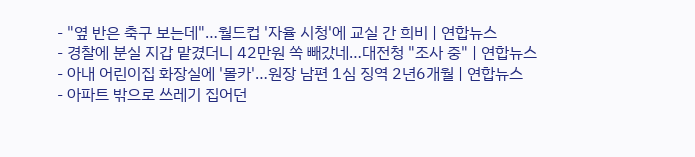- "옆 반은 축구 보는데"…월드컵 '자율 시청'에 교실 간 희비 | 연합뉴스
- 경찰에 분실 지갑 맡겼더니 42만원 쏙 빼갔네…대전청 "조사 중" | 연합뉴스
- 아내 어린이집 화장실에 '몰카'…원장 남편 1심 징역 2년6개월 | 연합뉴스
- 아파트 밖으로 쓰레기 집어던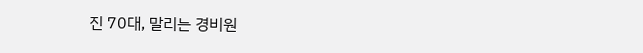진 70대, 말리는 경비원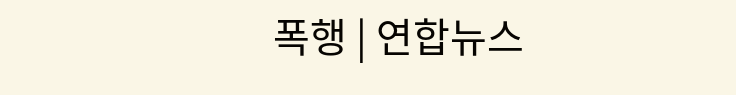폭행 | 연합뉴스